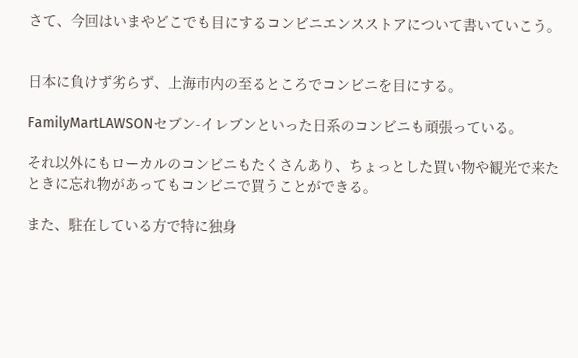さて、今回はいまやどこでも目にするコンビニエンスストアについて書いていこう。


日本に負けず劣らず、上海市内の至るところでコンビニを目にする。

FamilyMartLAWSONセブン-イレブンといった日系のコンビニも頑張っている。

それ以外にもローカルのコンビニもたくさんあり、ちょっとした買い物や観光で来たときに忘れ物があってもコンビニで買うことができる。

また、駐在している方で特に独身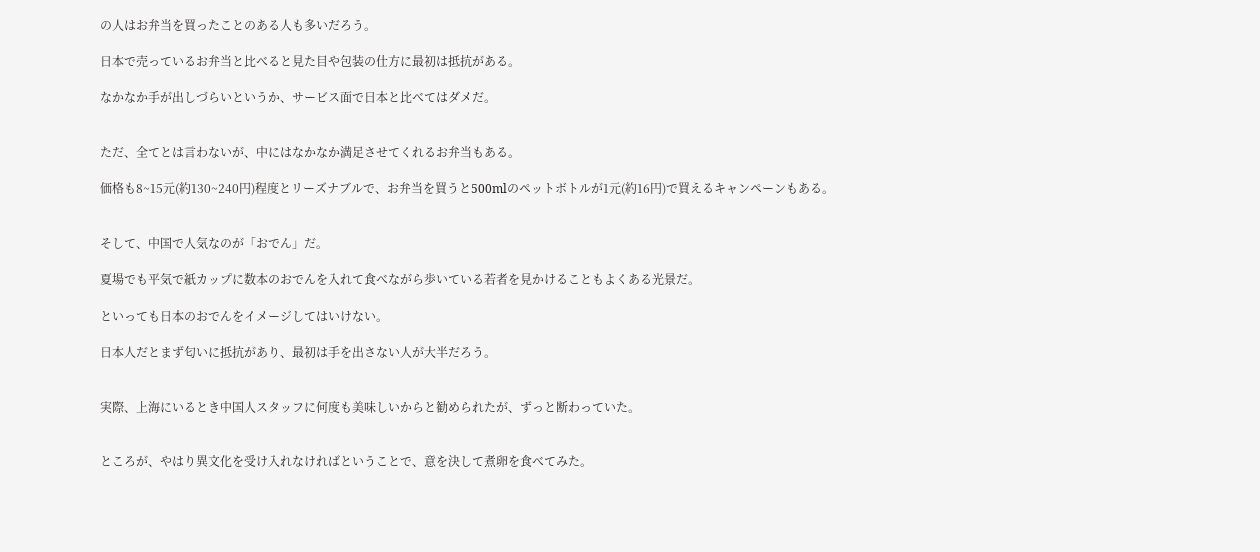の人はお弁当を買ったことのある人も多いだろう。

日本で売っているお弁当と比べると見た目や包装の仕方に最初は抵抗がある。

なかなか手が出しづらいというか、サービス面で日本と比べてはダメだ。


ただ、全てとは言わないが、中にはなかなか満足させてくれるお弁当もある。

価格も8~15元(約130~240円)程度とリーズナブルで、お弁当を買うと500mlのペットボトルが1元(約16円)で買えるキャンペーンもある。


そして、中国で人気なのが「おでん」だ。

夏場でも平気で紙カップに数本のおでんを入れて食べながら歩いている若者を見かけることもよくある光景だ。

といっても日本のおでんをイメージしてはいけない。

日本人だとまず匂いに抵抗があり、最初は手を出さない人が大半だろう。


実際、上海にいるとき中国人スタッフに何度も美味しいからと勧められたが、ずっと断わっていた。


ところが、やはり異文化を受け入れなければということで、意を決して煮卵を食べてみた。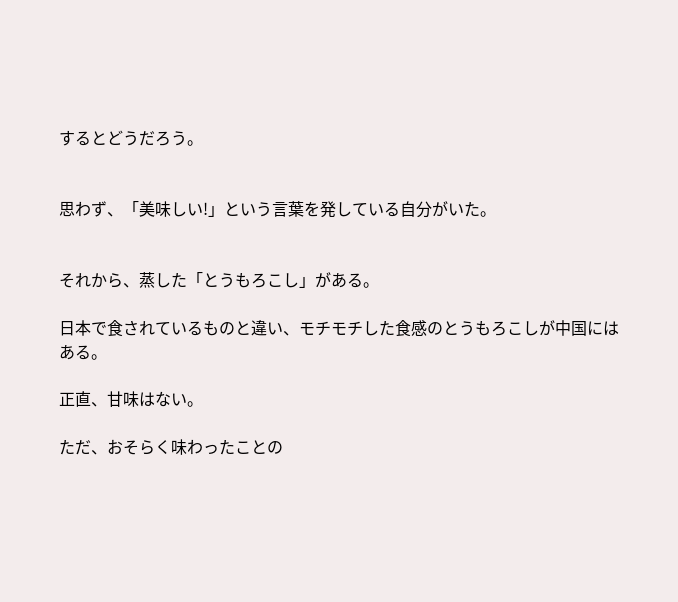するとどうだろう。


思わず、「美味しい!」という言葉を発している自分がいた。


それから、蒸した「とうもろこし」がある。

日本で食されているものと違い、モチモチした食感のとうもろこしが中国にはある。

正直、甘味はない。

ただ、おそらく味わったことの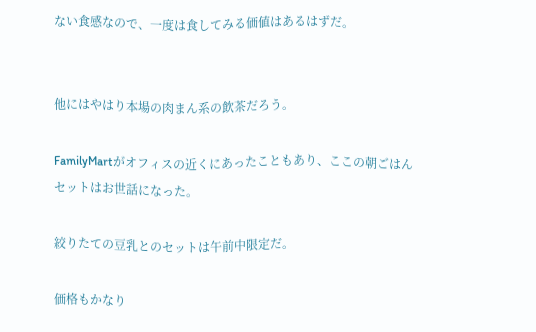ない食感なので、一度は食してみる価値はあるはずだ。


他にはやはり本場の肉まん系の飲茶だろう。

FamilyMartがオフィスの近くにあったこともあり、ここの朝ごはんセットはお世話になった。

絞りたての豆乳とのセットは午前中限定だ。

価格もかなり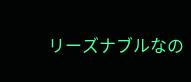リーズナブルなの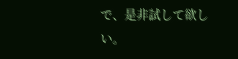で、是非試して欲しい。